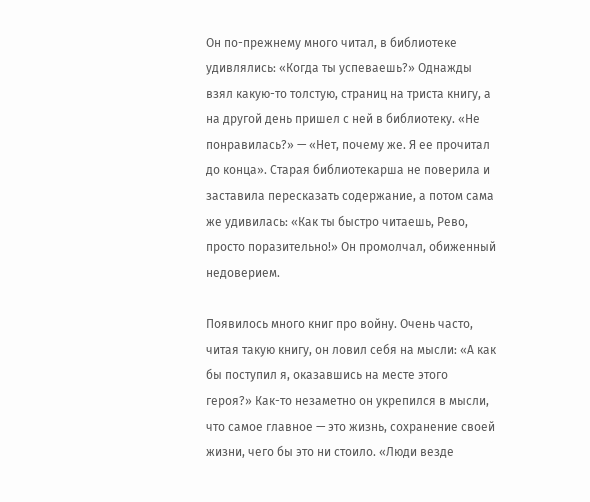Он по-прежнему много читал, в библиотеке удивлялись: «Когда ты успеваешь?» Однажды взял какую-то толстую, страниц на триста книгу, а на другой день пришел с ней в библиотеку. «Не понравилась?» — «Нет, почему же. Я ее прочитал до конца». Старая библиотекарша не поверила и заставила пересказать содержание, а потом сама же удивилась: «Как ты быстро читаешь, Рево, просто поразительно!» Он промолчал, обиженный недоверием.

Появилось много книг про войну. Очень часто, читая такую книгу, он ловил себя на мысли: «А как бы поступил я, оказавшись на месте этого героя?» Как-то незаметно он укрепился в мысли, что самое главное — это жизнь, сохранение своей жизни, чего бы это ни стоило. «Люди везде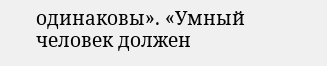одинаковы». «Умный человек должен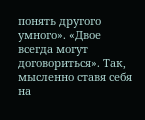понять другого умного». «Двое всегда могут договориться». Так, мысленно ставя себя на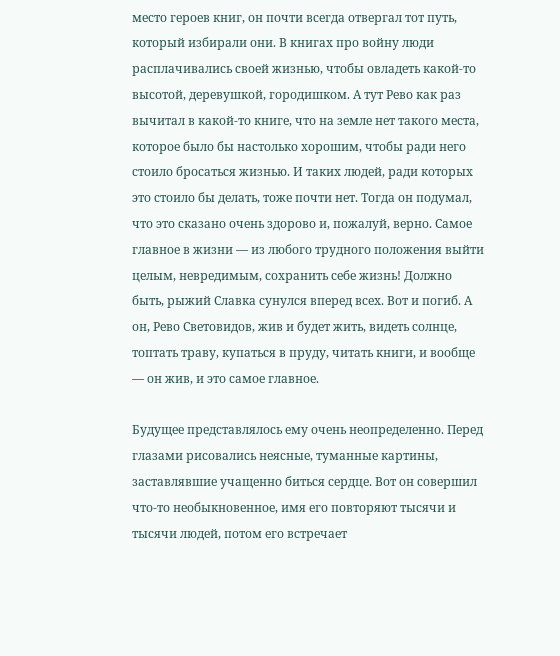место героев книг, он почти всегда отвергал тот путь, который избирали они. В книгах про войну люди расплачивались своей жизнью, чтобы овладеть какой-то высотой, деревушкой, городишком. А тут Рево как раз вычитал в какой-то книге, что на земле нет такого места, которое было бы настолько хорошим, чтобы ради него стоило бросаться жизнью. И таких людей, ради которых это стоило бы делать, тоже почти нет. Тогда он подумал, что это сказано очень здорово и, пожалуй, верно. Самое главное в жизни — из любого трудного положения выйти целым, невредимым, сохранить себе жизнь! Должно быть, рыжий Славка сунулся вперед всех. Вот и погиб. А он, Рево Световидов, жив и будет жить, видеть солнце, топтать траву, купаться в пруду, читать книги, и вообще — он жив, и это самое главное.

Будущее представлялось ему очень неопределенно. Перед глазами рисовались неясные, туманные картины, заставлявшие учащенно биться сердце. Вот он совершил что-то необыкновенное, имя его повторяют тысячи и тысячи людей, потом его встречает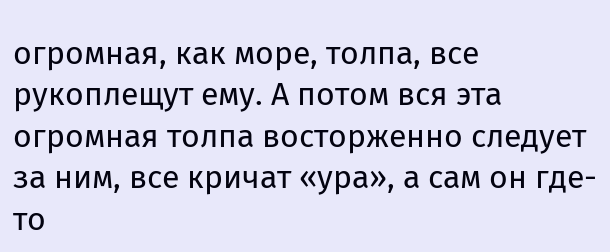огромная, как море, толпа, все рукоплещут ему. А потом вся эта огромная толпа восторженно следует за ним, все кричат «ура», а сам он где-то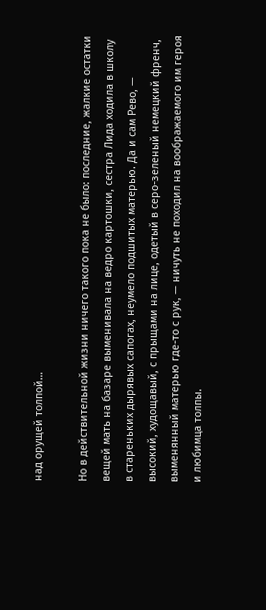над орущей толпой…

Но в действительной жизни ничего такого пока не было: последние, жалкие остатки вещей мать на базаре выменивала на ведро картошки, сестра Лида ходила в школу в стареньких дырявых сапогах, неумело подшитых матерью. Да и сам Рево, — высокий, худощавый, с прыщами на лице, одетый в серо-зеленый немецкий френч, выменянный матерью где-то с рук, — ничуть не походил на воображаемого им героя и любимца толпы.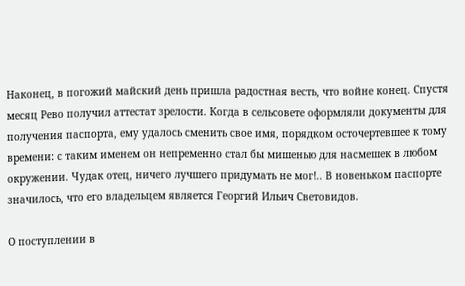Наконец, в погожий майский день пришла радостная весть, что войне конец. Спустя месяц Рево получил аттестат зрелости. Когда в сельсовете оформляли документы для получения паспорта, ему удалось сменить свое имя, порядком осточертевшее к тому времени: с таким именем он непременно стал бы мишенью для насмешек в любом окружении. Чудак отец, ничего лучшего придумать не мог!.. В новеньком паспорте значилось, что его владельцем является Георгий Ильич Световидов.

О поступлении в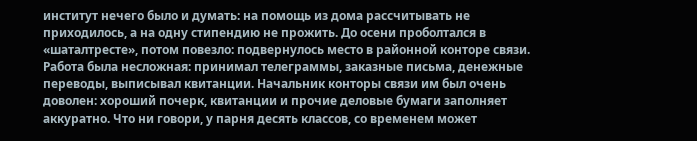институт нечего было и думать: на помощь из дома рассчитывать не приходилось, а на одну стипендию не прожить. До осени проболтался в «шаталтресте», потом повезло: подвернулось место в районной конторе связи. Работа была несложная: принимал телеграммы, заказные письма, денежные переводы, выписывал квитанции. Начальник конторы связи им был очень доволен: хороший почерк, квитанции и прочие деловые бумаги заполняет аккуратно. Что ни говори, у парня десять классов, со временем может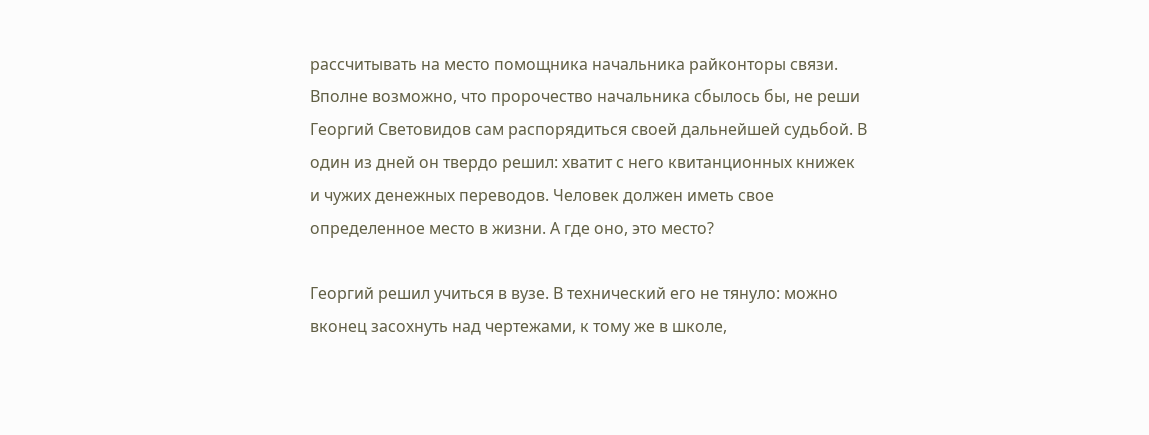рассчитывать на место помощника начальника райконторы связи. Вполне возможно, что пророчество начальника сбылось бы, не реши Георгий Световидов сам распорядиться своей дальнейшей судьбой. В один из дней он твердо решил: хватит с него квитанционных книжек и чужих денежных переводов. Человек должен иметь свое определенное место в жизни. А где оно, это место?

Георгий решил учиться в вузе. В технический его не тянуло: можно вконец засохнуть над чертежами, к тому же в школе,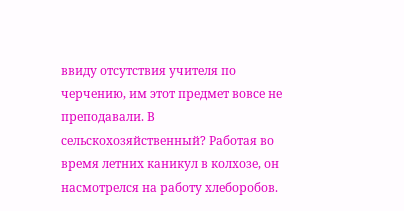ввиду отсутствия учителя по черчению, им этот предмет вовсе не преподавали. В сельскохозяйственный? Работая во время летних каникул в колхозе, он насмотрелся на работу хлеборобов.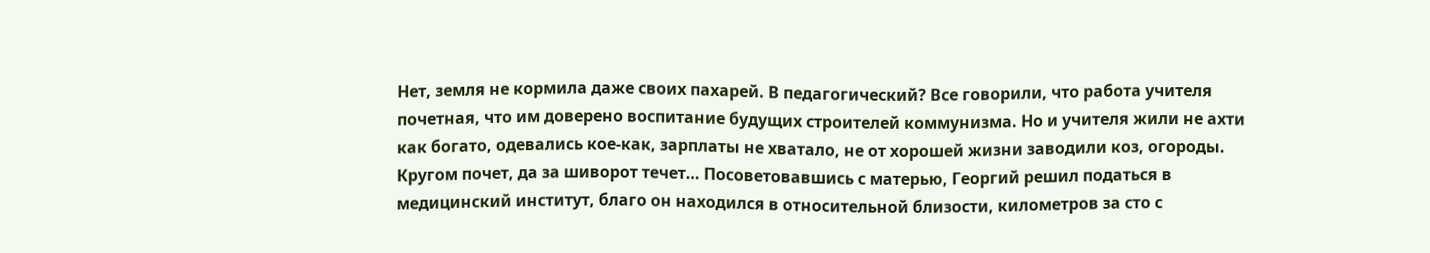Нет, земля не кормила даже своих пахарей. В педагогический? Все говорили, что работа учителя почетная, что им доверено воспитание будущих строителей коммунизма. Но и учителя жили не ахти как богато, одевались кое-как, зарплаты не хватало, не от хорошей жизни заводили коз, огороды. Кругом почет, да за шиворот течет… Посоветовавшись с матерью, Георгий решил податься в медицинский институт, благо он находился в относительной близости, километров за сто с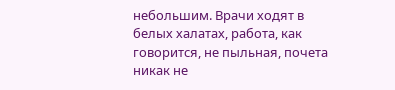небольшим. Врачи ходят в белых халатах, работа, как говорится, не пыльная, почета никак не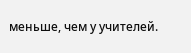меньше, чем у учителей.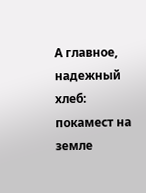А главное, надежный хлеб: покамест на земле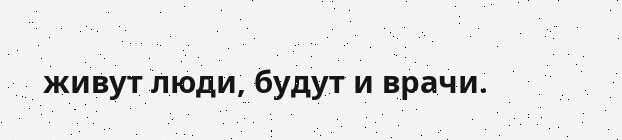живут люди, будут и врачи.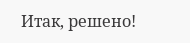Итак, решено!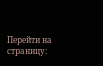Перейти на страницу: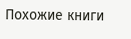Похожие книги